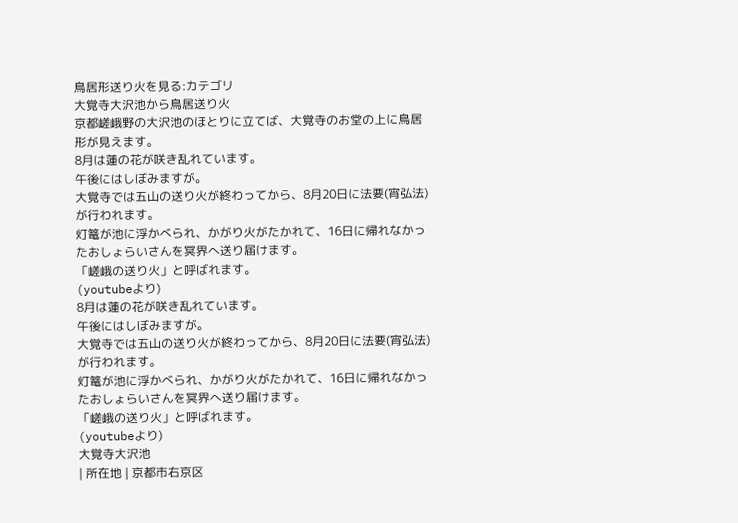鳥居形送り火を見る:カテゴリ
大覚寺大沢池から鳥居送り火
京都嵯峨野の大沢池のほとりに立てば、大覚寺のお堂の上に鳥居形が見えます。
8月は蓮の花が咲き乱れています。
午後にはしぼみますが。
大覚寺では五山の送り火が終わってから、8月20日に法要(宵弘法)が行われます。
灯篭が池に浮かべられ、かがり火がたかれて、16日に帰れなかったおしょらいさんを冥界へ送り届けます。
「嵯峨の送り火」と呼ばれます。
(youtubeより)
8月は蓮の花が咲き乱れています。
午後にはしぼみますが。
大覚寺では五山の送り火が終わってから、8月20日に法要(宵弘法)が行われます。
灯篭が池に浮かべられ、かがり火がたかれて、16日に帰れなかったおしょらいさんを冥界へ送り届けます。
「嵯峨の送り火」と呼ばれます。
(youtubeより)
大覚寺大沢池
| 所在地 | 京都市右京区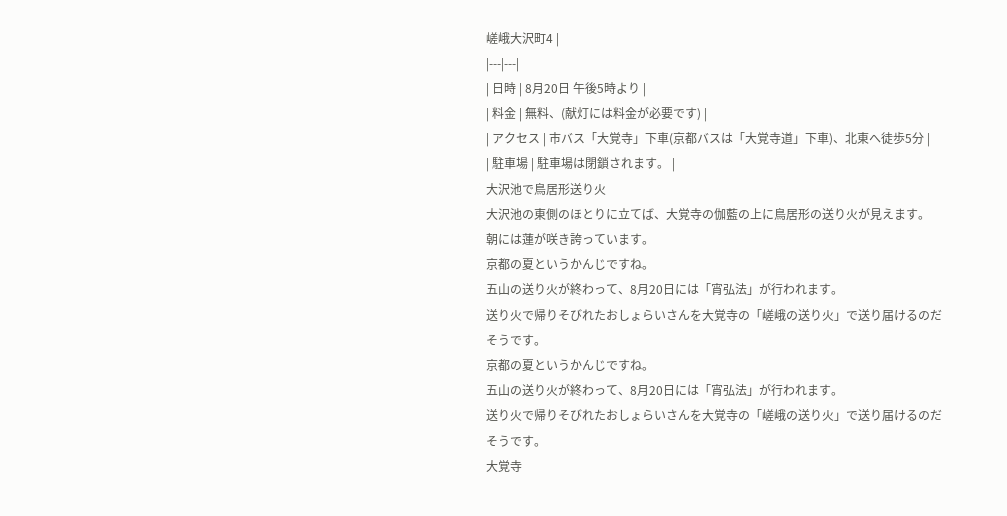嵯峨大沢町4 |
|---|---|
| 日時 | 8月20日 午後5時より |
| 料金 | 無料、(献灯には料金が必要です) |
| アクセス | 市バス「大覚寺」下車(京都バスは「大覚寺道」下車)、北東へ徒歩5分 |
| 駐車場 | 駐車場は閉鎖されます。 |
大沢池で鳥居形送り火
大沢池の東側のほとりに立てば、大覚寺の伽藍の上に鳥居形の送り火が見えます。
朝には蓮が咲き誇っています。
京都の夏というかんじですね。
五山の送り火が終わって、8月20日には「宵弘法」が行われます。
送り火で帰りそびれたおしょらいさんを大覚寺の「嵯峨の送り火」で送り届けるのだそうです。
京都の夏というかんじですね。
五山の送り火が終わって、8月20日には「宵弘法」が行われます。
送り火で帰りそびれたおしょらいさんを大覚寺の「嵯峨の送り火」で送り届けるのだそうです。
大覚寺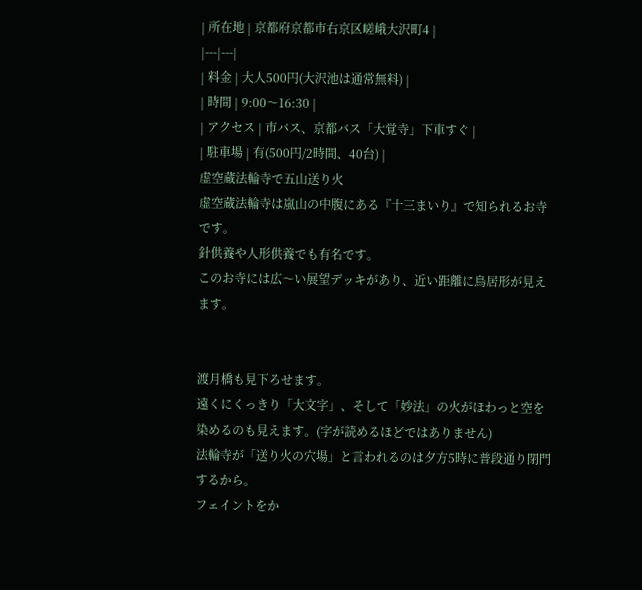| 所在地 | 京都府京都市右京区嵯峨大沢町4 |
|---|---|
| 料金 | 大人500円(大沢池は通常無料) |
| 時間 | 9:00〜16:30 |
| アクセス | 市バス、京都バス「大覚寺」下車すぐ |
| 駐車場 | 有(500円/2時間、40台) |
虚空蔵法輪寺で五山送り火
虚空蔵法輪寺は嵐山の中腹にある『十三まいり』で知られるお寺です。
針供養や人形供養でも有名です。
このお寺には広〜い展望デッキがあり、近い距離に鳥居形が見えます。


渡月橋も見下ろせます。
遠くにくっきり「大文字」、そして「妙法」の火がほわっと空を染めるのも見えます。(字が読めるほどではありません)
法輪寺が「送り火の穴場」と言われるのは夕方5時に普段通り閉門するから。
フェイントをか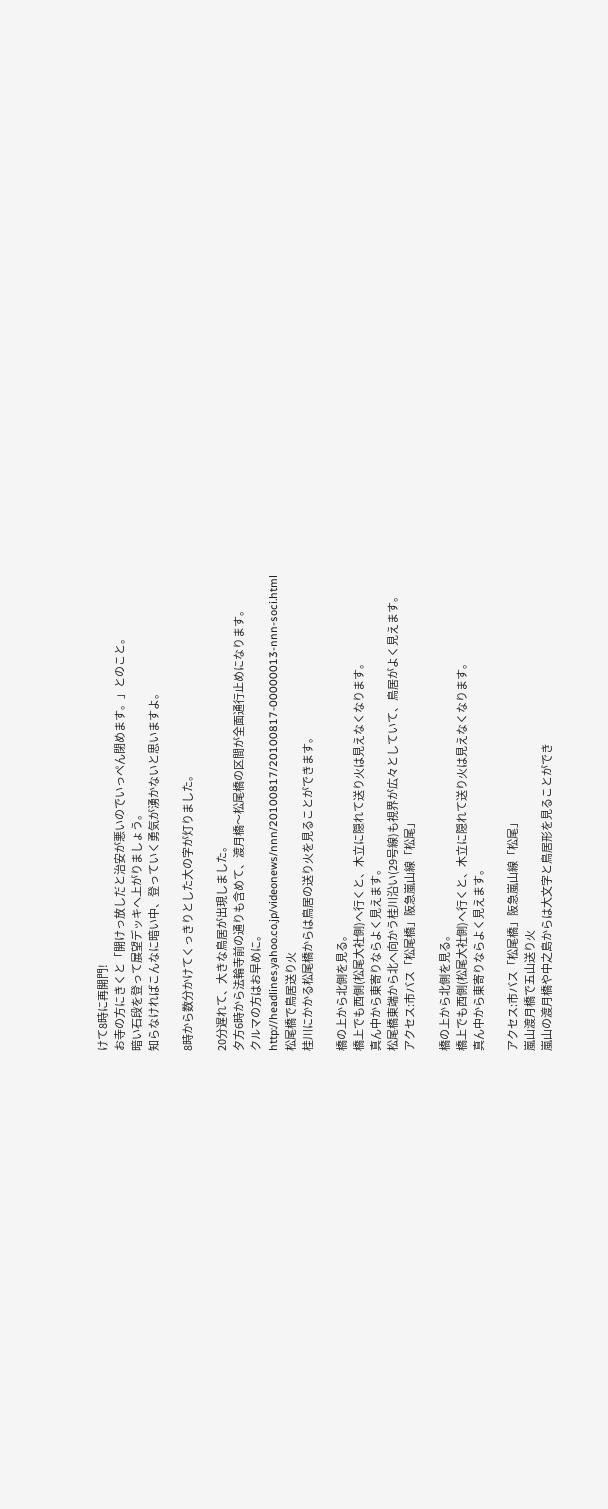けて8時に再開門!
お寺の方にきくと「開けっ放しだと治安が悪いのでいっぺん閉めます。」とのこと。
暗い石段を登って展望デッキへ上がりましょう。
知らなければこんなに暗い中、登っていく勇気が湧かないと思いますよ。

8時から数分かけてくっきりとした大の字が灯りました。

20分遅れて、大きな鳥居が出現しました。
夕方6時から法輪寺前の通りも含めて、渡月橋〜松尾橋の区間が全面通行止めになります。
クルマの方はお早めに。
http://headlines.yahoo.co.jp/videonews/nnn/20100817/20100817-00000013-nnn-soci.html
松尾橋で鳥居送り火
桂川にかかる松尾橋からは鳥居の送り火を見ることができます。

橋の上から北側を見る。
橋上でも西側(松尾大社側)へ行くと、木立に隠れて送り火は見えなくなります。
真ん中から東寄りならよく見えます。
松尾橋東端から北へ向かう桂川沿い(29号線)も視界が広々としていて、鳥居がよく見えます。
アクセス:市バス「松尾橋」阪急嵐山線「松尾」

橋の上から北側を見る。
橋上でも西側(松尾大社側)へ行くと、木立に隠れて送り火は見えなくなります。
真ん中から東寄りならよく見えます。

アクセス:市バス「松尾橋」阪急嵐山線「松尾」
嵐山渡月橋で五山送り火
嵐山の渡月橋や中之島からは大文字と鳥居形を見ることができ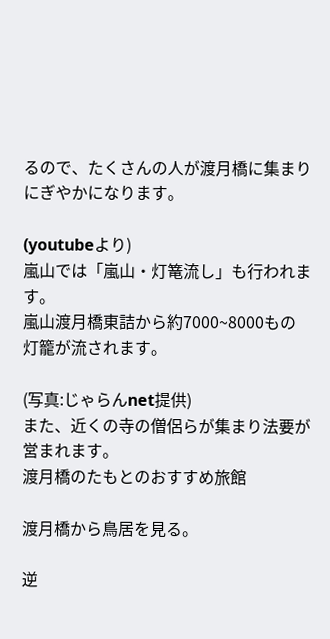るので、たくさんの人が渡月橋に集まりにぎやかになります。

(youtubeより)
嵐山では「嵐山・灯篭流し」も行われます。
嵐山渡月橋東詰から約7000~8000もの灯籠が流されます。

(写真:じゃらんnet提供)
また、近くの寺の僧侶らが集まり法要が営まれます。
渡月橋のたもとのおすすめ旅館

渡月橋から鳥居を見る。

逆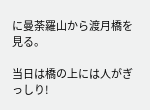に曼荼羅山から渡月橋を見る。

当日は橋の上には人がぎっしり!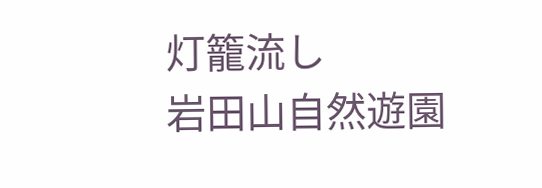灯籠流し
岩田山自然遊園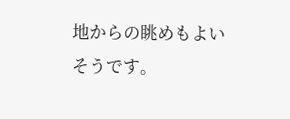地からの眺めもよいそうです。